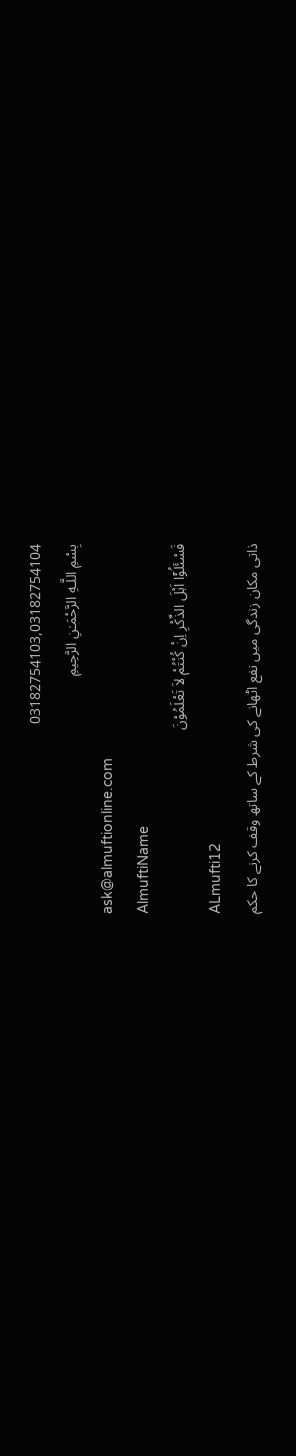03182754103,03182754104
بِسْمِ اللَّـهِ الرَّحْمَـٰنِ الرَّحِيمِ
ask@almuftionline.com
AlmuftiName
فَسْئَلُوْٓا اَہْلَ الذِّکْرِ اِنْ کُنْتُمْ لاَ تَعْلَمُوْنَ
ALmufti12
ذاتی مکان زندگی میں نفع اٹھانے کی شرط کے ساتھ وقف کرنے کا حکم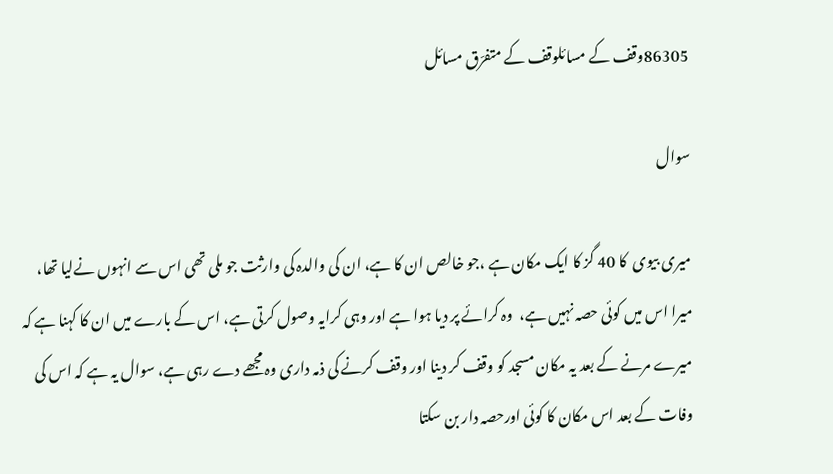86305وقف کے مسائلوقف کے متفرّق مسائل

سوال

میری بیوی  کا 40 گز کا ایک مکان ہے ،جو خالص ان کا ہے، ان کی والدہ کی وارثت جو ملی تھی اس سے انہوں نےلیا تھا،  میرا اس میں کوئی حصہ نہیں ہے،  وہ کرائے پر دیا ہوا ہے اور وہی کرایہ وصول کرتی ہے، اس کے بارے میں ان کا کہنا ہے کہ میرے مرنے کے بعد یہ مکان مسجد کو وقف کر دینا اور وقف کرنے کی ذمہ داری وہ مجھے دے رہی ہے، سوال یہ ہے کہ اس کی وفات کے بعد اس مکان کا کوئی اورحصہ دار بن سکتا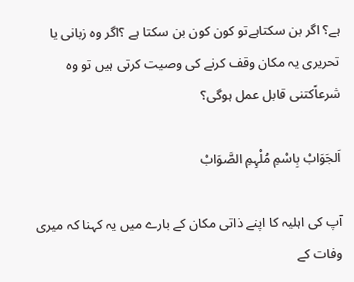ہے؟ اگر بن سکتاہےتو کون کون بن سکتا ہے ؟اگر وہ زبانی یا تحریری یہ مکان وقف کرنے کی وصیت کرتی ہیں تو وہ  شرعاًکتنی قابل عمل ہوگی؟

اَلجَوَابْ بِاسْمِ مُلْہِمِ الصَّوَابْ

آپ کی اہلیہ کا اپنے ذاتی مکان کے بارے میں یہ کہنا کہ میری وفات کے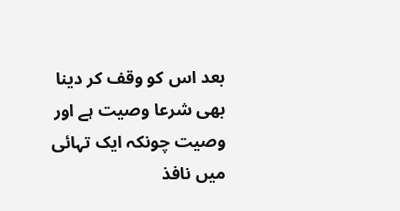بعد اس کو وقف کر دینا بھی شرعا وصیت ہے اور وصیت چونکہ ایک تہائی میں نافذ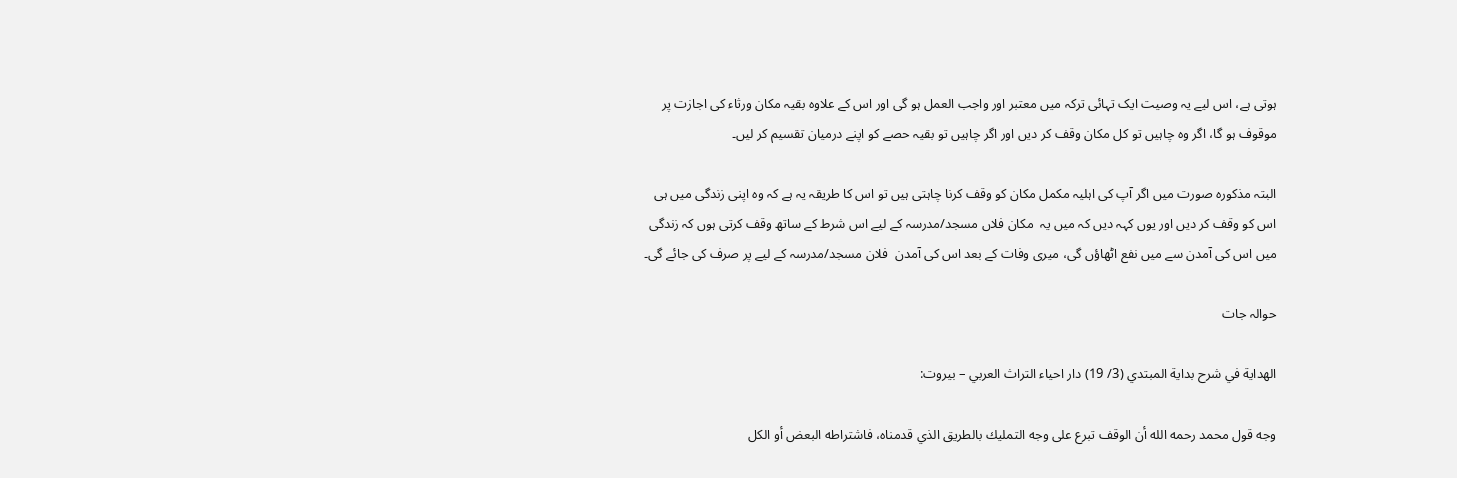ہوتی ہے، اس لیے یہ وصیت ایک تہائی ترکہ میں معتبر اور واجب العمل ہو گی اور اس کے علاوہ بقیہ مکان ورثاء کی اجازت پر موقوف ہو گا، اگر وہ چاہیں تو کل مکان وقف کر دیں اور اگر چاہیں تو بقیہ حصے کو اپنے درمیان تقسیم کر لیں۔

البتہ مذکورہ صورت میں اگر آپ کی اہلیہ مکمل مکان کو وقف کرنا چاہتی ہیں تو اس کا طریقہ یہ ہے کہ وہ اپنی زندگی میں ہی اس کو وقف کر دیں اور یوں کہہ دیں کہ میں یہ  مکان فلاں مسجد/مدرسہ کے لیے اس شرط کے ساتھ وقف کرتی ہوں کہ زندگی میں اس کی آمدن سے میں نفع اٹھاؤں گی، میری وفات کے بعد اس کی آمدن  فلان مسجد/مدرسہ کے لیے پر صرف کی جائے گی۔

حوالہ جات

الهداية في شرح بداية المبتدي (3/ 19) دار احياء التراث العربي – بيروت:

وجه قول محمد رحمه الله أن الوقف تبرع على وجه التمليك بالطريق الذي قدمناه، فاشتراطه البعض أو الكل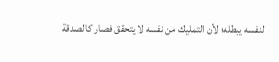لنفسه يبطله؛ لأن التمليك من نفسه لا يتحقق فصار كالصدقة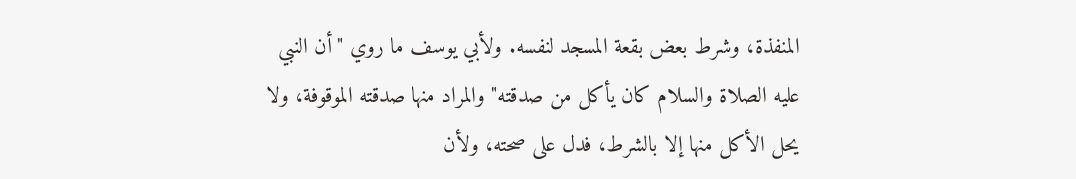المنفذة، وشرط بعض بقعة المسجد لنفسه. ولأبي يوسف ما روي "أن النبي عليه الصلاة والسلام كان يأكل من صدقته" والمراد منها صدقته الموقوفة، ولا يحل الأكل منها إلا بالشرط، فدل على صحته، ولأن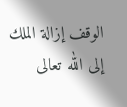الوقف إزالة الملك إلى الله تعالى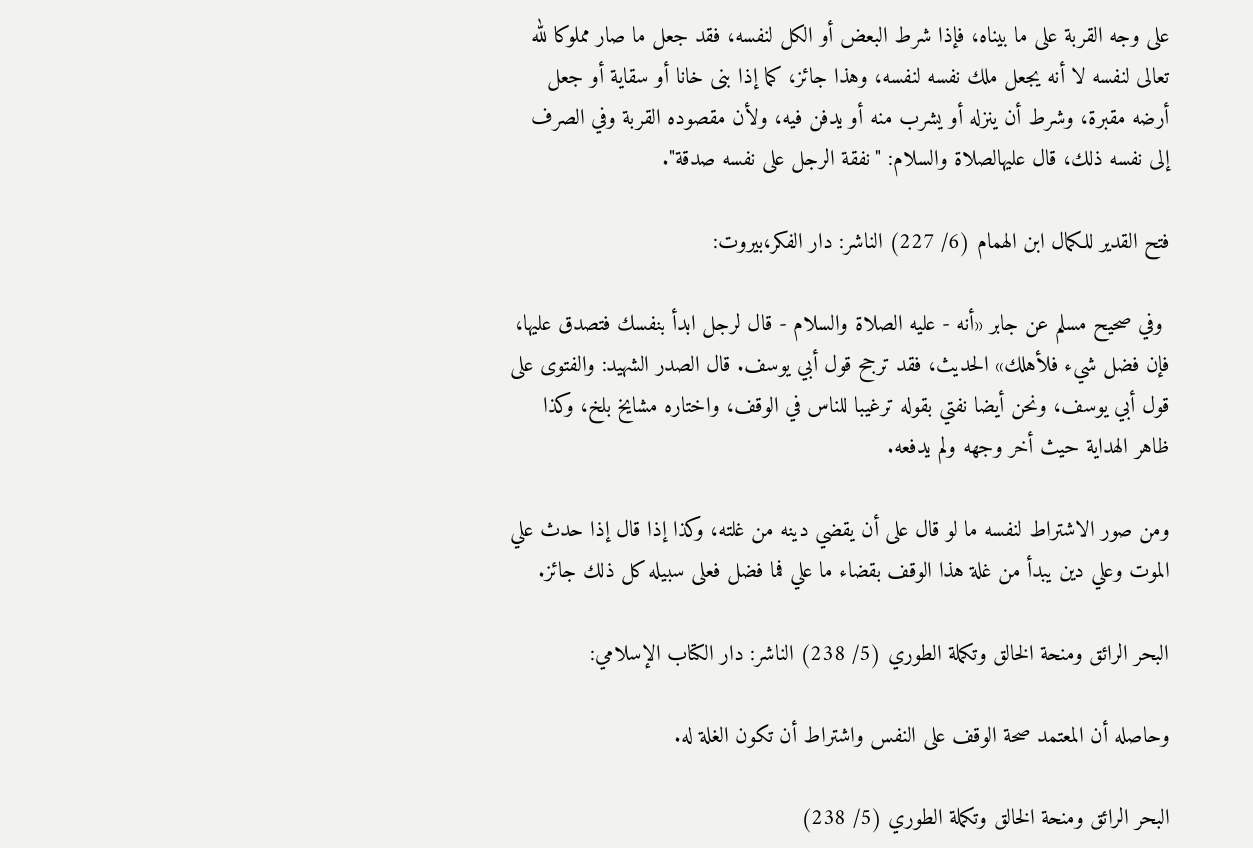على وجه القربة على ما بيناه، فإذا شرط البعض أو الكل لنفسه، فقد جعل ما صار مملوكا لله تعالى لنفسه لا أنه يجعل ملك نفسه لنفسه، وهذا جائز، كما إذا بنى خانا أو سقاية أو جعل أرضه مقبرة، وشرط أن ينزله أو يشرب منه أو يدفن فيه، ولأن مقصوده القربة وفي الصرف إلى نفسه ذلك، قال عليهالصلاة والسلام: "نفقة الرجل على نفسه صدقة".

فتح القدير للكمال ابن الهمام (6/ 227) الناشر: دار الفكر،بيروت:

 وفي صحيح مسلم عن جابر «أنه - عليه الصلاة والسلام - قال لرجل ابدأ بنفسك فتصدق عليها، فإن فضل شيء فلأهلك» الحديث، فقد ترجح قول أبي يوسف. قال الصدر الشهيد: والفتوى على قول أبي يوسف، ونحن أيضا نفتي بقوله ترغيبا للناس في الوقف، واختاره مشايخ بلخ، وكذا ظاهر الهداية حيث أخر وجهه ولم يدفعه.

ومن صور الاشتراط لنفسه ما لو قال على أن يقضي دينه من غلته، وكذا إذا قال إذا حدث علي الموت وعلي دين يبدأ من غلة هذا الوقف بقضاء ما علي فما فضل فعلى سبيله كل ذلك جائز.

البحر الرائق ومنحة الخالق وتكملة الطوري (5/ 238) الناشر: دار الكتاب الإسلامي:

وحاصله أن المعتمد صحة الوقف على النفس واشتراط أن تكون الغلة له.

البحر الرائق ومنحة الخالق وتكملة الطوري (5/ 238)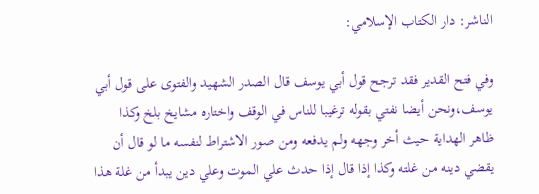الناشر: دار الكتاب الإسلامي:

وفي فتح القدير فقد ترجح قول أبي يوسف قال الصدر الشهيد والفتوى على قول أبي يوسف،ونحن أيضا نفتي بقوله ترغيبا للناس في الوقف واختاره مشايخ بلخ وكذا ظاهر الهداية حيث أخر وجهه ولم يدفعه ومن صور الاشتراط لنفسه ما لو قال أن يقضي دينه من غلته وكذا إذا قال إذا حدث علي الموت وعلي دين يبدأ من غلة هذا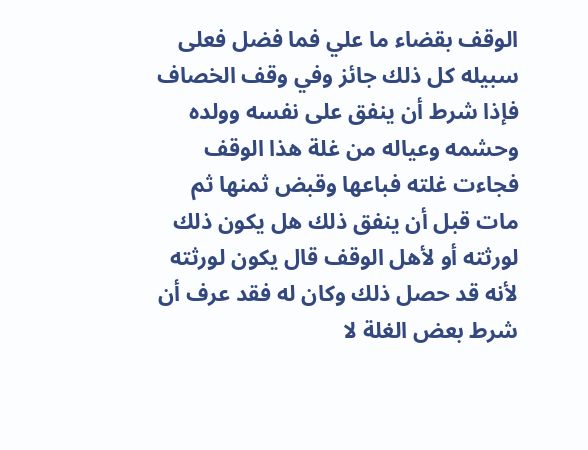الوقف بقضاء ما علي فما فضل فعلى سبيله كل ذلك جائز وفي وقف الخصاف فإذا شرط أن ينفق على نفسه وولده وحشمه وعياله من غلة هذا الوقف فجاءت غلته فباعها وقبض ثمنها ثم مات قبل أن ينفق ذلك هل يكون ذلك لورثته أو لأهل الوقف قال يكون لورثته لأنه قد حصل ذلك وكان له فقد عرف أن شرط بعض الغلة لا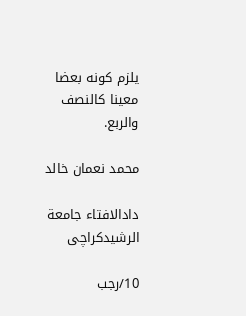يلزم كونه بعضا معينا كالنصف والربع.

محمد نعمان خالد

دادالافتاء جامعة الرشیدکراچی

10/رجب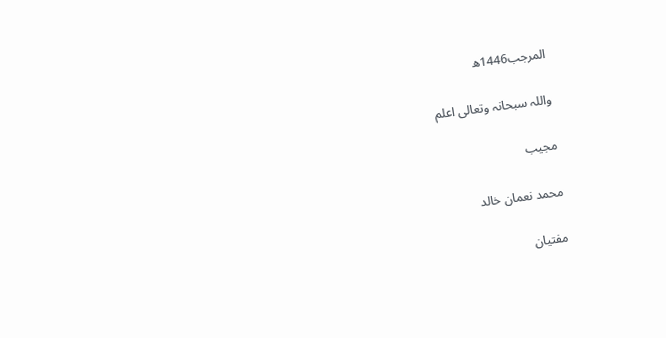المرجب1446ھ

واللہ سبحانہ وتعالی اعلم

مجیب

محمد نعمان خالد

مفتیان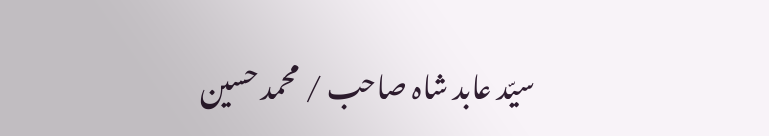سیّد عابد شاہ صاحب / محمد حسین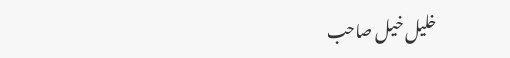خلیل خیل صاحب